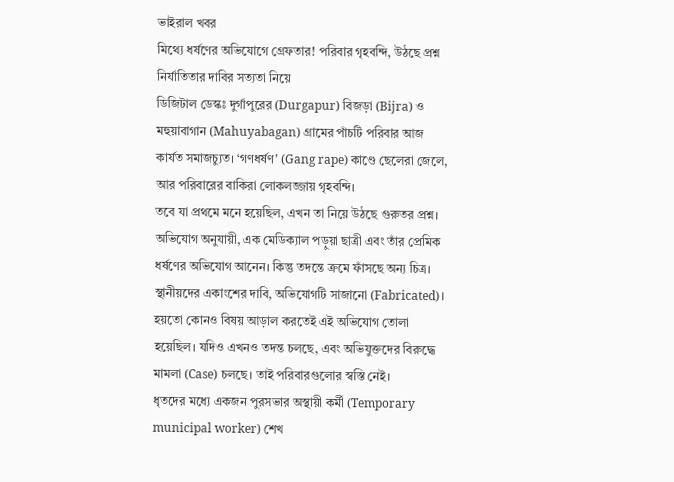ভাইরাল খবর
মিথ্যে ধর্ষণের অভিযোগে গ্রেফতার! পরিবার গৃহবন্দি, উঠছে প্রশ্ন নির্যাতিতার দাবির সত্যতা নিয়ে
ডিজিটাল ডেস্কঃ দুর্গাপুরের (Durgapur) বিজড়া (Bijra) ও মহুয়াবাগান (Mahuyabagan) গ্রামের পাঁচটি পরিবার আজ কার্যত সমাজচ্যুত। ‘গণধর্ষণ’ (Gang rape) কাণ্ডে ছেলেরা জেলে, আর পরিবারের বাকিরা লোকলজ্জায় গৃহবন্দি।
তবে যা প্রথমে মনে হয়েছিল, এখন তা নিয়ে উঠছে গুরুতর প্রশ্ন। অভিযোগ অনুযায়ী, এক মেডিক্যাল পড়ুয়া ছাত্রী এবং তাঁর প্রেমিক ধর্ষণের অভিযোগ আনেন। কিন্তু তদন্তে ক্রমে ফাঁসছে অন্য চিত্র।
স্থানীয়দের একাংশের দাবি, অভিযোগটি সাজানো (Fabricated)। হয়তো কোনও বিষয় আড়াল করতেই এই অভিযোগ তোলা হয়েছিল। যদিও এখনও তদন্ত চলছে, এবং অভিযুক্তদের বিরুদ্ধে মামলা (Case) চলছে। তাই পরিবারগুলোর স্বস্তি নেই।
ধৃতদের মধ্যে একজন পুরসভার অস্থায়ী কর্মী (Temporary municipal worker) শেখ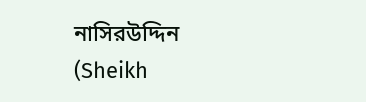নাসিরউদ্দিন (Sheikh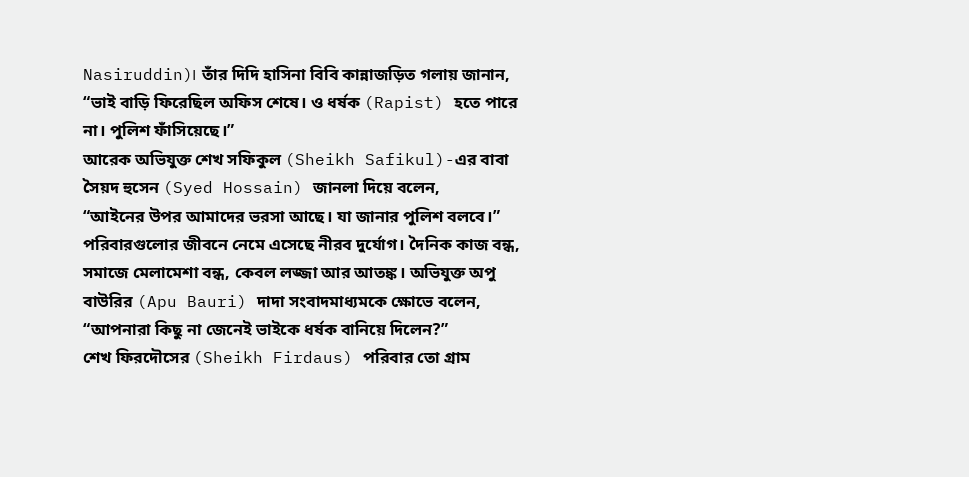Nasiruddin)। তাঁর দিদি হাসিনা বিবি কান্নাজড়িত গলায় জানান,
“ভাই বাড়ি ফিরেছিল অফিস শেষে। ও ধর্ষক (Rapist) হতে পারে না। পুলিশ ফাঁসিয়েছে।”
আরেক অভিযুক্ত শেখ সফিকুল (Sheikh Safikul)-এর বাবা সৈয়দ হুসেন (Syed Hossain) জানলা দিয়ে বলেন,
“আইনের উপর আমাদের ভরসা আছে। যা জানার পুলিশ বলবে।”
পরিবারগুলোর জীবনে নেমে এসেছে নীরব দুর্যোগ। দৈনিক কাজ বন্ধ, সমাজে মেলামেশা বন্ধ, কেবল লজ্জা আর আতঙ্ক। অভিযুক্ত অপু বাউরির (Apu Bauri) দাদা সংবাদমাধ্যমকে ক্ষোভে বলেন,
“আপনারা কিছু না জেনেই ভাইকে ধর্ষক বানিয়ে দিলেন?”
শেখ ফিরদৌসের (Sheikh Firdaus) পরিবার তো গ্রাম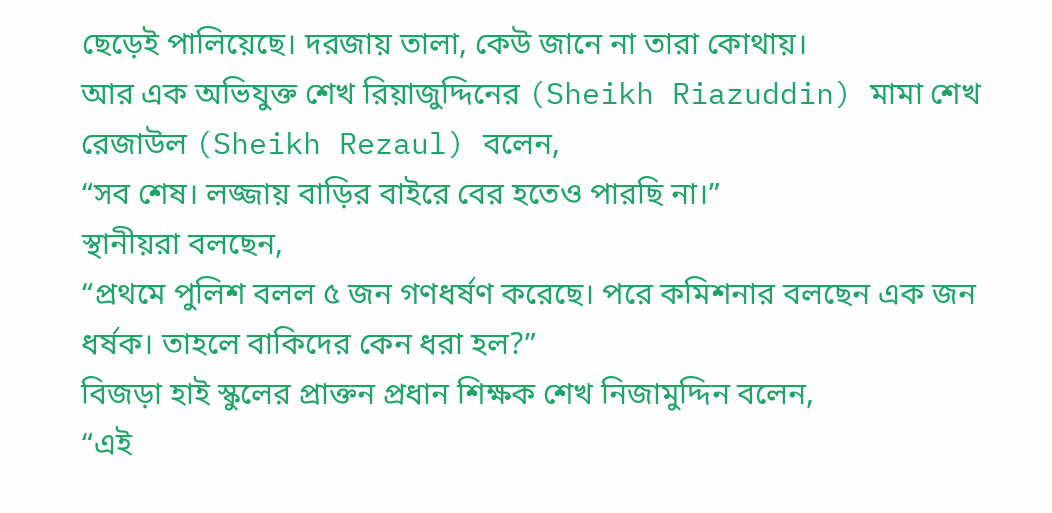ছেড়েই পালিয়েছে। দরজায় তালা, কেউ জানে না তারা কোথায়।
আর এক অভিযুক্ত শেখ রিয়াজুদ্দিনের (Sheikh Riazuddin) মামা শেখ রেজাউল (Sheikh Rezaul) বলেন,
“সব শেষ। লজ্জায় বাড়ির বাইরে বের হতেও পারছি না।”
স্থানীয়রা বলছেন,
“প্রথমে পুলিশ বলল ৫ জন গণধর্ষণ করেছে। পরে কমিশনার বলছেন এক জন ধর্ষক। তাহলে বাকিদের কেন ধরা হল?”
বিজড়া হাই স্কুলের প্রাক্তন প্রধান শিক্ষক শেখ নিজামুদ্দিন বলেন,
“এই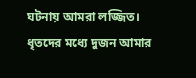ঘটনায় আমরা লজ্জিত। ধৃতদের মধ্যে দুজন আমার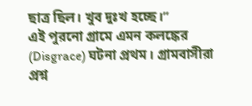ছাত্র ছিল। খুব দুঃখ হচ্ছে।”
এই পুরনো গ্রামে এমন কলঙ্কের (Disgrace) ঘটনা প্রথম। গ্রামবাসীরা প্রশ্ন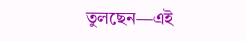তুলছেন—এই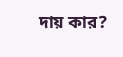দায় কার?